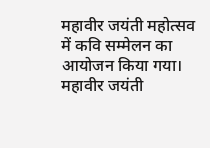महावीर जयंती महोत्सव में कवि सम्मेलन का आयोजन किया गया।
महावीर जयंती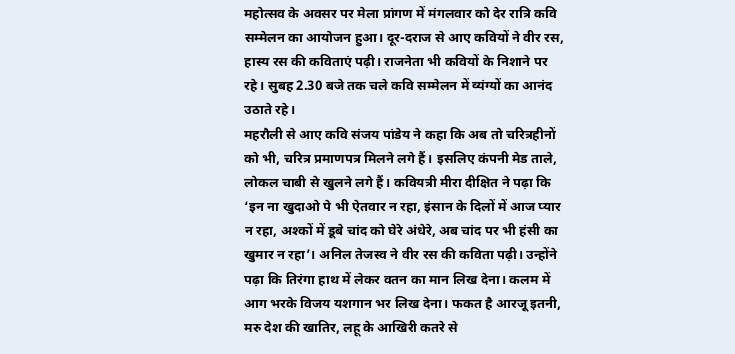महोत्सव के अवसर पर मेला प्रांगण में मंगलवार को देर रात्रि कवि सम्मेलन का आयोजन हुआ। दूर-दराज से आए कवियों ने वीर रस, हास्य रस की कविताएं पढ़ी। राजनेता भी कवियों के निशाने पर रहे। सुबह 2.30 बजे तक चले कवि सम्मेलन में व्यंग्यों का आनंद उठाते रहे।
महरौली से आए कवि संजय पांडेय ने कहा कि अब तो चरित्रहीनों को भी, चरित्र प्रमाणपत्र मिलने लगे हैं। इसलिए कंपनी मेड ताले, लोकल चाबी से खुलने लगे हैं। कवियत्री मीरा दीक्षित ने पढ़ा कि ‘इन ना खुदाओ पे भी ऐतवार न रहा, इंसान के दिलों में आज प्यार न रहा, अश्कों में डूबे चांद को घेरे अंधेरे, अब चांद पर भी हंसी का खुमार न रहा’। अनिल तेजस्व ने वीर रस की कविता पढ़ी। उन्होंने पढ़ा कि तिरंगा हाथ में लेकर वतन का मान लिख देना। कलम में आग भरके विजय यशगान भर लिख देना। फकत है आरजू इतनी, मरु देश की खातिर, लहू के आखिरी कतरे से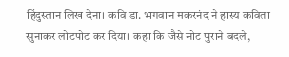हिंदुस्तान लिख देना। कवि डा. भगवान मकरनंद ने हास्य कविता सुनाकर लोटपोट कर दिया। कहा कि जैसे नोट पुराने बदले,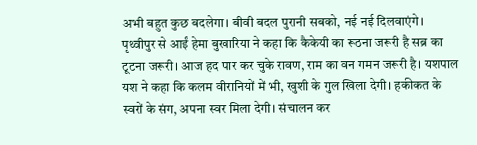अभी बहुत कुछ बदलेगा। बीवी बदल पुरानी सबको, नई नई दिलवाएंगे। पृथ्वीपुर से आईं हेमा बुखारिया ने कहा कि कैकेयी का रूठना जरूरी है सब्र का टूटना जरूरी। आज हद पार कर चुके रावण, राम का वन गमन जरूरी है। यशपाल यश ने कहा कि कलम वीरानियों में भी, खुशी के गुल खिला देगी। हकीकत के स्वरों के संग, अपना स्वर मिला देगी। संचालन कर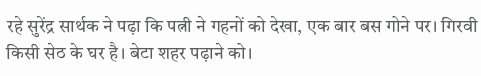रहे सुरेंद्र सार्थक ने पढ़ा कि पत्नी ने गहनों को देखा, एक बार बस गोने पर। गिरवी किसी सेठ के घर है। बेटा शहर पढ़ाने को।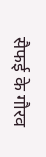सैफई के गौरव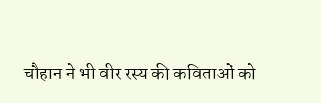चौहान ने भी वीर रस्य की कविताओं को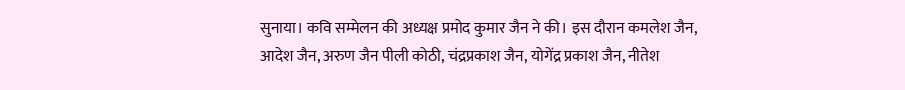सुनाया। कवि सम्मेलन की अध्यक्ष प्रमोद कुमार जैन ने की। इस दौरान कमलेश जैन, आदेश जैन, अरुण जैन पीली कोठी, चंद्रप्रकाश जैन, योगेंद्र प्रकाश जैन, नीतेश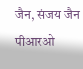जैन, संजय जैन पीआरओ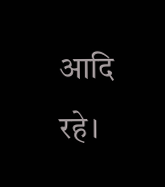आदि रहे।